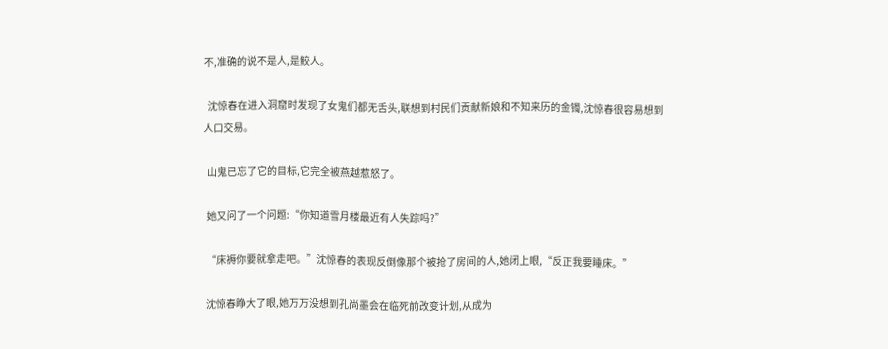不,准确的说不是人,是鲛人。

  沈惊春在进入洞窟时发现了女鬼们都无舌头,联想到村民们贡献新娘和不知来历的金镯,沈惊春很容易想到人口交易。

  山鬼已忘了它的目标,它完全被燕越惹怒了。

  她又问了一个问题:“你知道雪月楼最近有人失踪吗?”

  “床褥你要就拿走吧。”沈惊春的表现反倒像那个被抢了房间的人,她闭上眼,“反正我要睡床。”

  沈惊春睁大了眼,她万万没想到孔尚墨会在临死前改变计划,从成为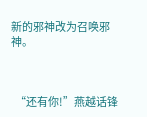新的邪神改为召唤邪神。



  “还有你!”燕越话锋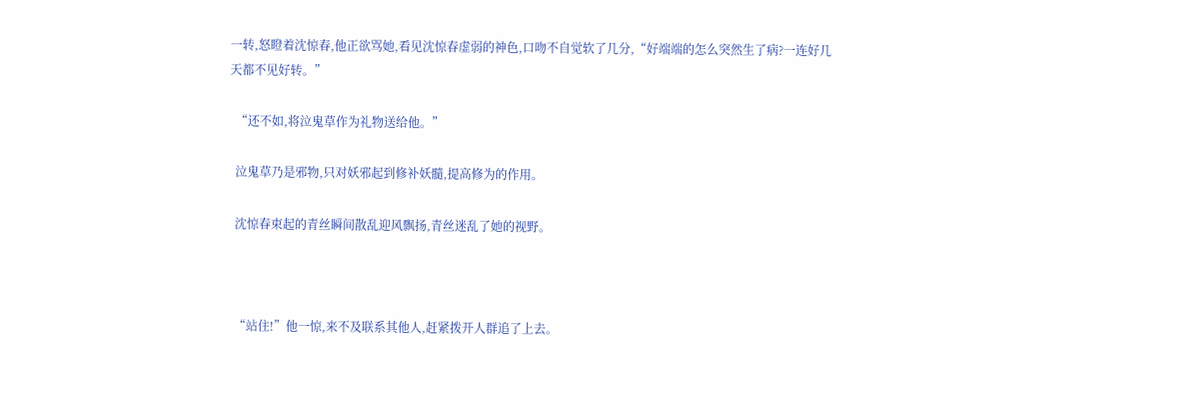一转,怒瞪着沈惊春,他正欲骂她,看见沈惊春虚弱的神色,口吻不自觉软了几分,“好端端的怎么突然生了病?一连好几天都不见好转。”

  “还不如,将泣鬼草作为礼物送给他。”

  泣鬼草乃是邪物,只对妖邪起到修补妖髓,提高修为的作用。

  沈惊春束起的青丝瞬间散乱迎风飘扬,青丝迷乱了她的视野。



  “站住!”他一惊,来不及联系其他人,赶紧拨开人群追了上去。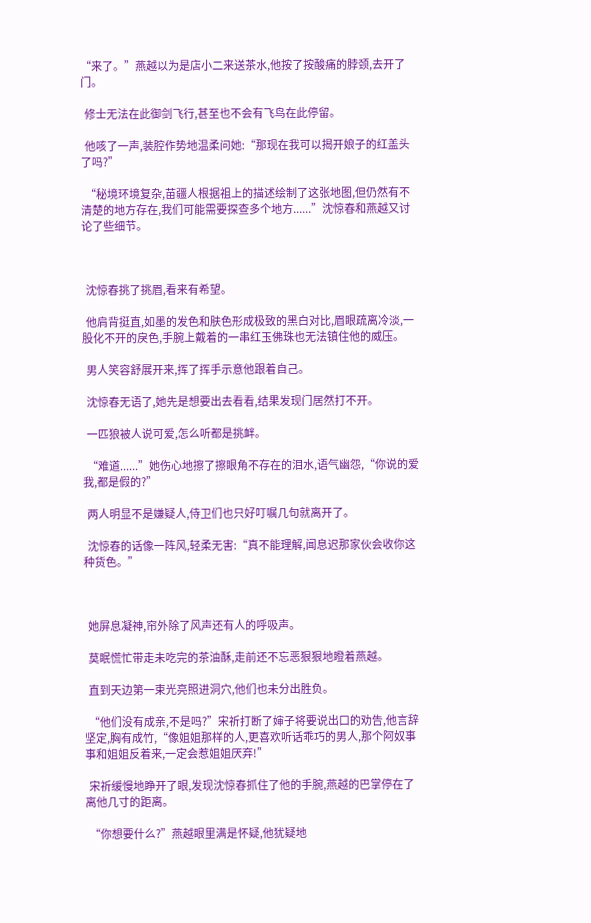“来了。”燕越以为是店小二来送茶水,他按了按酸痛的脖颈,去开了门。

  修士无法在此御剑飞行,甚至也不会有飞鸟在此停留。

  他咳了一声,装腔作势地温柔问她:“那现在我可以揭开娘子的红盖头了吗?”

  “秘境环境复杂,苗疆人根据祖上的描述绘制了这张地图,但仍然有不清楚的地方存在,我们可能需要探查多个地方......”沈惊春和燕越又讨论了些细节。



  沈惊春挑了挑眉,看来有希望。

  他肩背挺直,如墨的发色和肤色形成极致的黑白对比,眉眼疏离冷淡,一股化不开的戾色,手腕上戴着的一串红玉佛珠也无法镇住他的威压。

  男人笑容舒展开来,挥了挥手示意他跟着自己。

  沈惊春无语了,她先是想要出去看看,结果发现门居然打不开。

  一匹狼被人说可爱,怎么听都是挑衅。

  “难道......”她伤心地擦了擦眼角不存在的泪水,语气幽怨,“你说的爱我,都是假的?”

  两人明显不是嫌疑人,侍卫们也只好叮嘱几句就离开了。

  沈惊春的话像一阵风,轻柔无害:“真不能理解,闻息迟那家伙会收你这种货色。”



  她屏息凝神,帘外除了风声还有人的呼吸声。

  莫眠慌忙带走未吃完的茶油酥,走前还不忘恶狠狠地瞪着燕越。

  直到天边第一束光亮照进洞穴,他们也未分出胜负。

  “他们没有成亲,不是吗?”宋祈打断了婶子将要说出口的劝告,他言辞坚定,胸有成竹,“像姐姐那样的人,更喜欢听话乖巧的男人,那个阿奴事事和姐姐反着来,一定会惹姐姐厌弃!”

  宋祈缓慢地睁开了眼,发现沈惊春抓住了他的手腕,燕越的巴掌停在了离他几寸的距离。

  “你想要什么?”燕越眼里满是怀疑,他犹疑地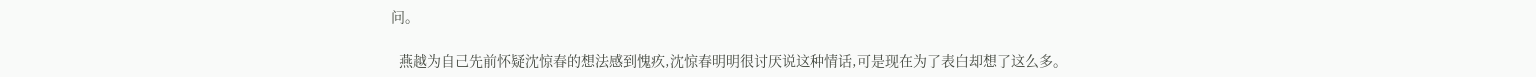问。

  燕越为自己先前怀疑沈惊春的想法感到愧疚,沈惊春明明很讨厌说这种情话,可是现在为了表白却想了这么多。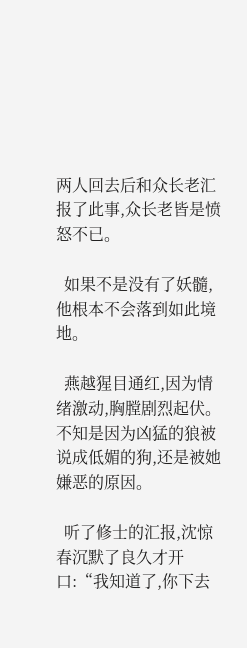两人回去后和众长老汇报了此事,众长老皆是愤怒不已。

  如果不是没有了妖髓,他根本不会落到如此境地。

  燕越猩目通红,因为情绪激动,胸膛剧烈起伏。不知是因为凶猛的狼被说成低媚的狗,还是被她嫌恶的原因。

  听了修士的汇报,沈惊春沉默了良久才开口:“我知道了,你下去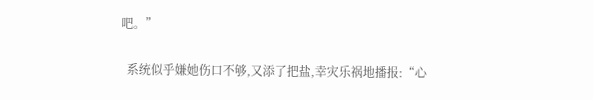吧。”

  系统似乎嫌她伤口不够,又添了把盐,幸灾乐祸地播报:“心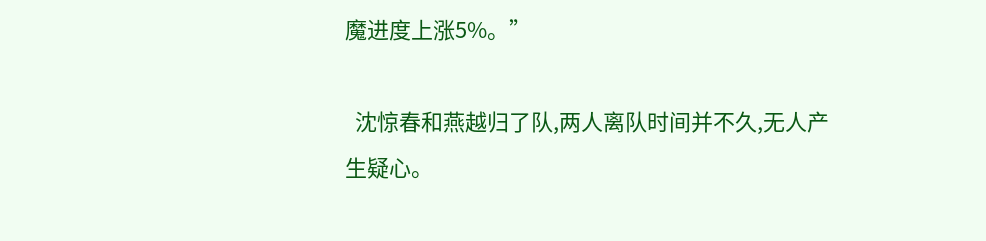魔进度上涨5%。”

  沈惊春和燕越归了队,两人离队时间并不久,无人产生疑心。